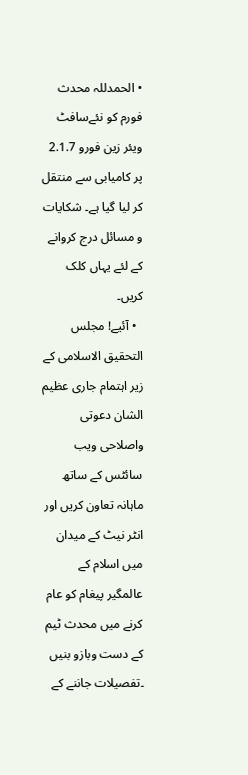• الحمدللہ محدث فورم کو نئےسافٹ ویئر زین فورو 2.1.7 پر کامیابی سے منتقل کر لیا گیا ہے۔ شکایات و مسائل درج کروانے کے لئے یہاں کلک کریں۔
  • آئیے! مجلس التحقیق الاسلامی کے زیر اہتمام جاری عظیم الشان دعوتی واصلاحی ویب سائٹس کے ساتھ ماہانہ تعاون کریں اور انٹر نیٹ کے میدان میں اسلام کے عالمگیر پیغام کو عام کرنے میں محدث ٹیم کے دست وبازو بنیں ۔تفصیلات جاننے کے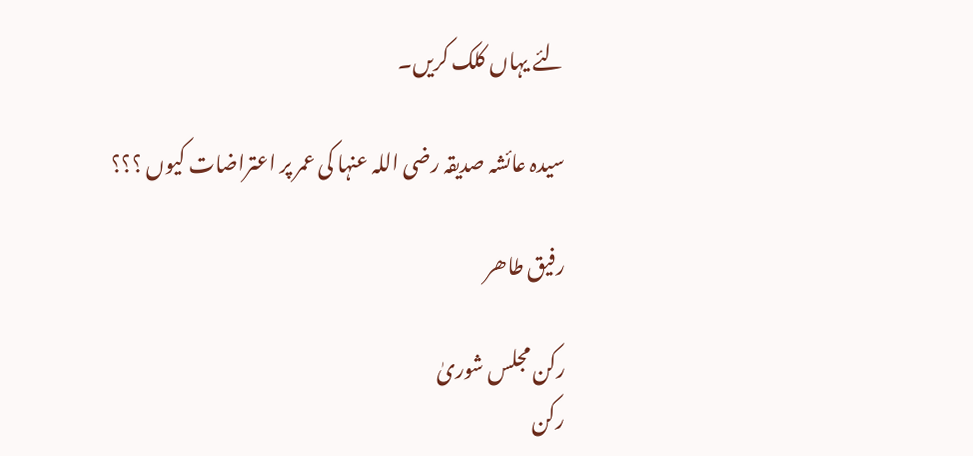لئے یہاں کلک کریں۔

سیدہ عائشہ صدیقہ رضی اللہ عنہا کی عمر پر اعتراضات کیوں ؟؟؟

رفیق طاھر

رکن مجلس شوریٰ
رکن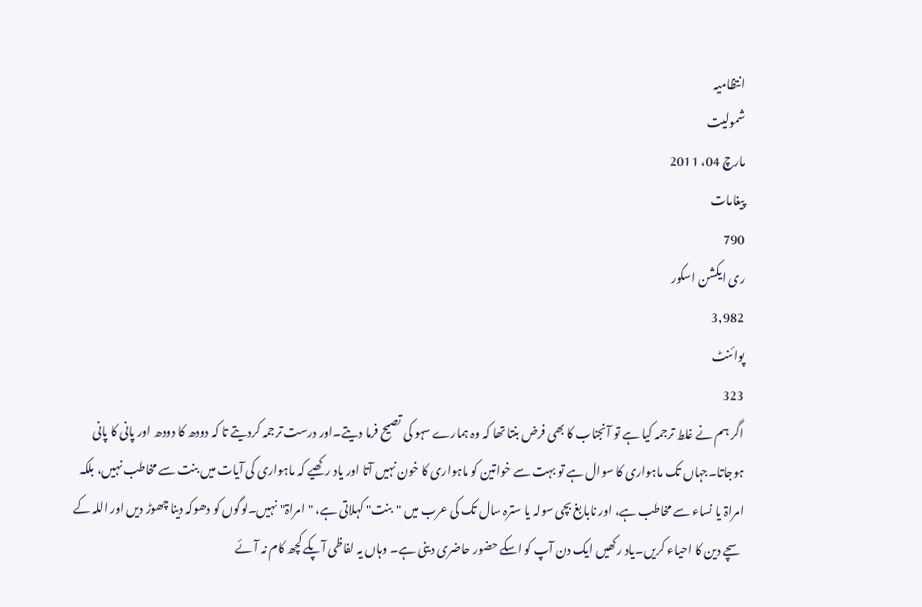انتظامیہ
شمولیت
مارچ 04، 2011
پیغامات
790
ری ایکشن اسکور
3,982
پوائنٹ
323
اگر ہم نے غلط ترجمہ کیا ہے تو آنجناب کا بھی فرض بنتا تھا کہ وہ ہمارے سہو کی تصیح فرما دیتے۔اور درست ترجمہ کردیتے تا کہ دودھ کا دودھ اور پانی کا پانی ہوجاتا۔جہاں تک ماہواری کا سوال ہے تو بہت سے خواتین کو ماہواری کا خون نہیں آتا اور یاد رکھیے کہ ماہواری کی آیات میں بنت سے مخاطب نہیں، بلکہ امراۃ یا نساء سے مخاطب ہے، اور نابابغ بچی سولہ یا سترہ سال تک کی عرب میں "بنت" کہلاتی ہے، "امراۃ" نہیں۔لوگوں کو دھوکہ دینا چھوڑ دیں اور اللہ کے سچے دین کا احیاء کریں۔یاد رکھیں ایک دن آپ کو اسکے حضور حاضری دینی ہے۔ وہاں یہ لفاظی آپکے کچھ کام نہ آئے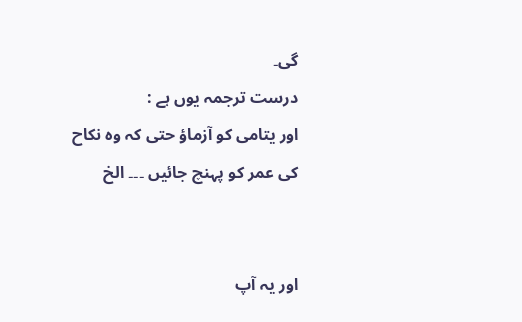گی۔
درست ترجمہ یوں ہے :
اور یتامى کو آزماؤ حتى کہ وہ نکاح کی عمر کو پہنچ جائیں ۔۔۔ الخ


اور یہ آپ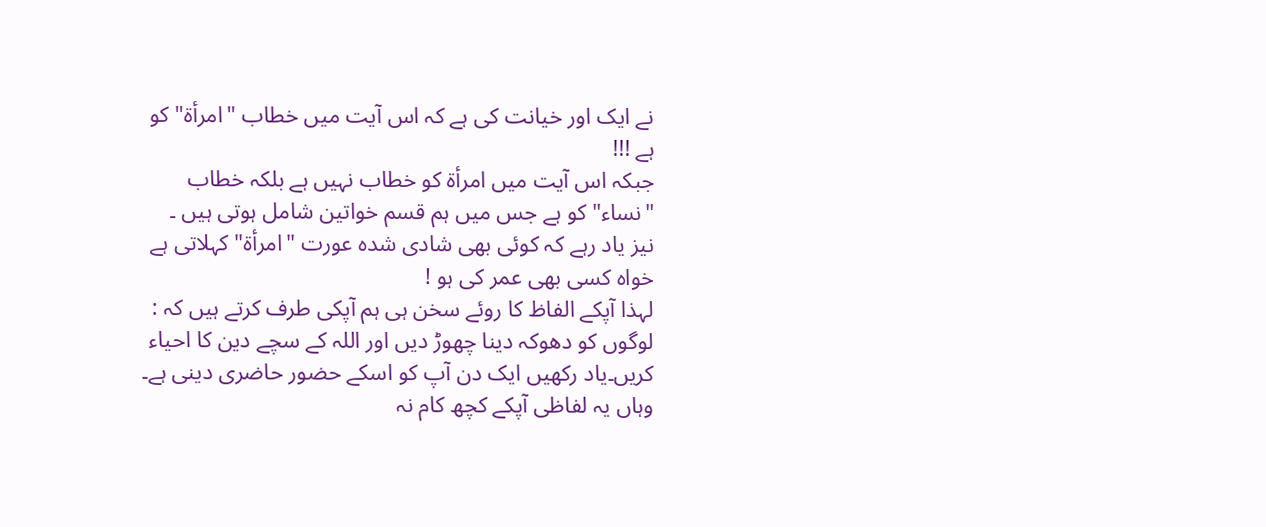نے ایک اور خیانت کی ہے کہ اس آیت میں خطاب "امرأۃ" کو ہے !!!
جبکہ اس آیت میں امرأۃ کو خطاب نہیں ہے بلکہ خطاب "نساء" کو ہے جس میں ہم قسم خواتین شامل ہوتی ہیں ۔
نیز یاد رہے کہ کوئی بھی شادی شدہ عورت "امرأۃ" کہلاتی ہے خواہ کسی بھی عمر کی ہو !
لہذا آپکے الفاظ کا روئے سخن ہی ہم آپکی طرف کرتے ہیں کہ :
لوگوں کو دھوکہ دینا چھوڑ دیں اور اللہ کے سچے دین کا احیاء کریں۔یاد رکھیں ایک دن آپ کو اسکے حضور حاضری دینی ہے۔ وہاں یہ لفاظی آپکے کچھ کام نہ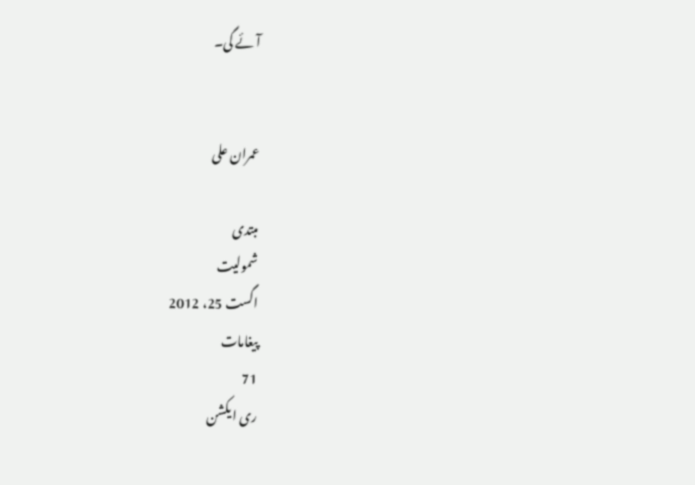آئے گی۔


عمران علی

مبتدی
شمولیت
اگست 25، 2012
پیغامات
71
ری ایکشن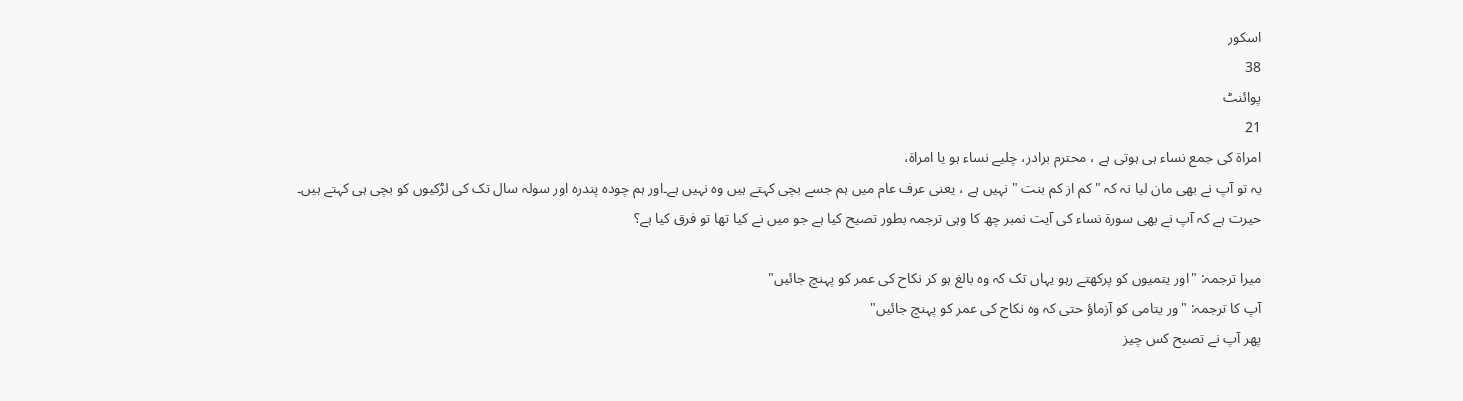اسکور
38
پوائنٹ
21
امراۃ کی جمع نساء ہی ہوتی ہے ، محترم برادر، چلیے نساء ہو یا امراۃ،
یہ تو آپ نے بھی مان لیا نہ کہ "کم از کم بنت " نہیں ہے ، یعنی عرف عام میں ہم جسے بچی کہتے ہیں وہ نہیں ہے۔اور ہم چودہ پندرہ اور سولہ سال تک کی لڑکیوں کو بچی ہی کہتے ہیں۔
حیرت ہے کہ آپ نے بھی سورۃ نساء کی آیت نمبر چھ کا وہی ترجمہ بطور تصیح کیا ہے جو میں نے کیا تھا تو فرق کیا ہے؟

میرا ترجمہ: "اور یتمیوں کو پرکھتے رہو یہاں تک کہ وہ بالغ ہو کر نکاح کی عمر کو پہنچ جائیں"
آپ کا ترجمہ: "ور یتامى کو آزماؤ حتى کہ وہ نکاح کی عمر کو پہنچ جائيں"
پھر آپ نے تصیح کس چیز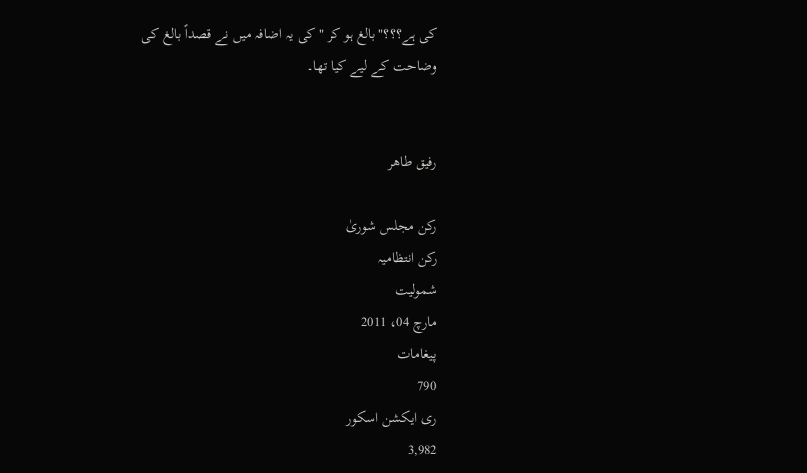کی ہے؟؟؟"بالغ ہو کر "کی یہ اضافہ میں نے قصداً بالغ کی وضاحت کے لیے کیا تھا۔


رفیق طاھر

رکن مجلس شوریٰ
رکن انتظامیہ
شمولیت
مارچ 04، 2011
پیغامات
790
ری ایکشن اسکور
3,982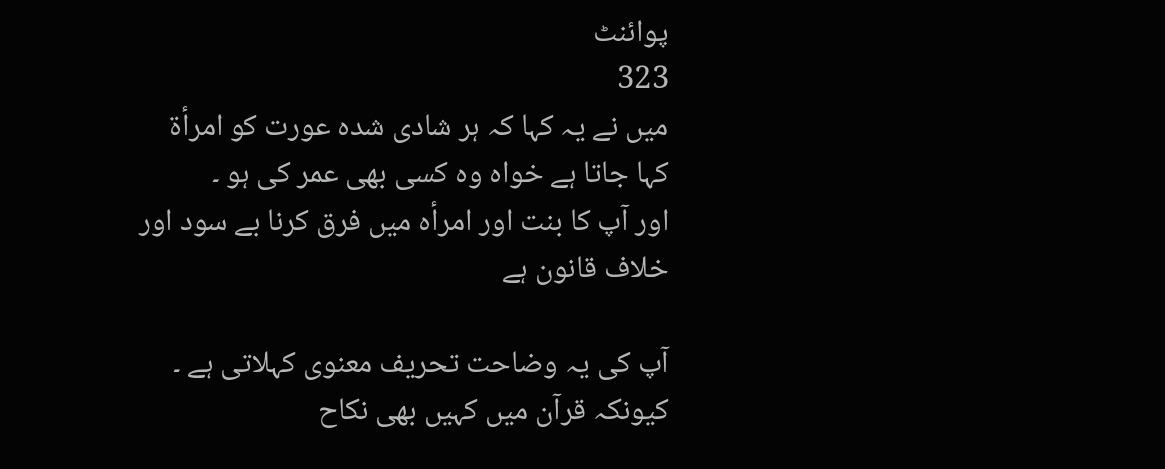پوائنٹ
323
میں نے یہ کہا کہ ہر شادی شدہ عورت کو امرأۃ کہا جاتا ہے خواہ وہ کسی بھی عمر کی ہو ۔
اور آپ کا بنت اور امرأہ میں فرق کرنا بے سود اور خلاف قانون ہے

آپ کی یہ وضاحت تحریف معنوی کہلاتی ہے ۔ کیونکہ قرآن میں کہیں بھی نکاح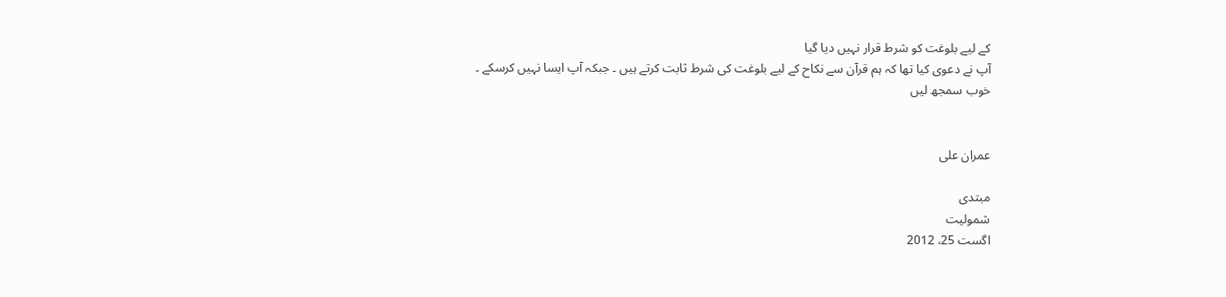کے لیے بلوغت کو شرط قرار نہیں دیا گیا
آپ نے دعوى کیا تھا کہ ہم قرآن سے نکاح کے لیے بلوغت کی شرط ثابت کرتے ہیں ۔ جبکہ آپ ایسا نہیں کرسکے ۔
خوب سمجھ لیں


عمران علی

مبتدی
شمولیت
اگست 25، 2012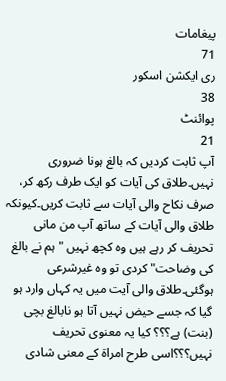پیغامات
71
ری ایکشن اسکور
38
پوائنٹ
21
آپ ثابت کردیں کہ بالغ ہونا ضروری نہیں۔طلاق کی آیات کو ایک طرف رکھ کر، صرف نکاح والی آیات سے ثابت کریں۔کیونکہ طلاق والی آیات کے ساتھ آپ من مانی تحریف کر رہے ہیں وہ کچھ نہیں "ہم نے بالغ کی وضاحت" کردی تو وہ غیرشرعی ہوگئی۔طلاق والی آیت میں یہ کہاں وارد ہو گیا کہ جسے حیض نہیں آتا ہو نابالغ بچی (بنت) ہے؟؟؟ کیا یہ معنوی تحریف نہیں؟؟؟اسی طرح امراۃ کے معنی شادی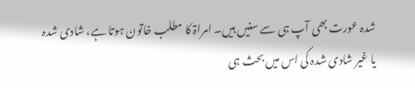شدہ عورت بھی آپ ہی سے سنیں ہیں۔ امراۃ کا مطلب خاتون ہوتا ہے، شادی شدہ یا غیر شادی شدہ کی اس میں بحث ہی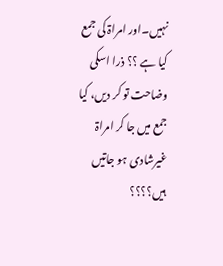نہیں۔اور امراۃ کی جمع کیا ہے ؟؟ ذرا اسکی وضاحت تو کر دیں، کیا جمع میں جا کر امراۃ غیرشادی ہو جاتیں ہیں؟؟؟؟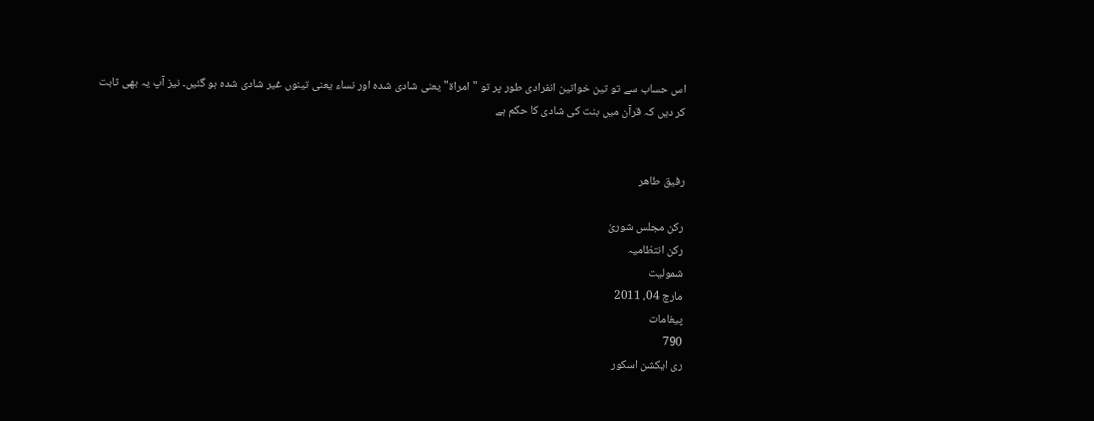اس حساب سے تو تین خواتین انفرادی طور پر تو "امراۃ" یعنی شادی شدہ اور نساء یعنی تینوں غیر شادی شدہ ہو گئیں۔ نیز آپ یہ بھی ثابت کر دیں کہ قرآن میں بنت کی شادی کا حکم ہے


رفیق طاھر

رکن مجلس شوریٰ
رکن انتظامیہ
شمولیت
مارچ 04، 2011
پیغامات
790
ری ایکشن اسکور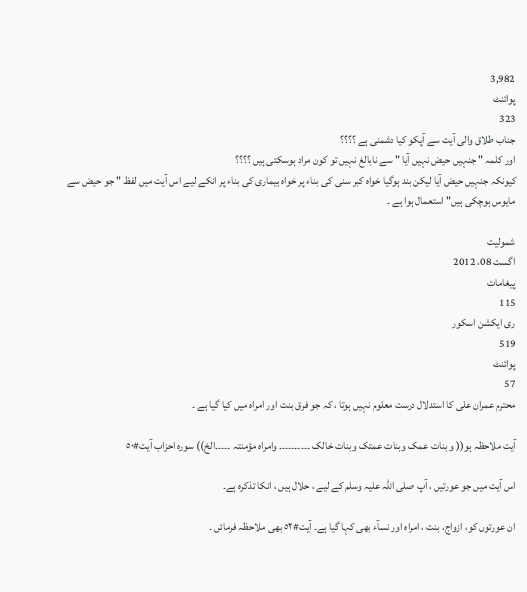3,982
پوائنٹ
323
جناب طلاق والی آیت سے آپکو کیا دشمنی ہے ؟؟؟؟
اور کلمہ " جنہیں حیض نہیں آیا " سے نابالغ نہیں تو کون مراد ہوسکتی ہیں ؟؟؟؟
کیونکہ جنہیں حیض آیا لیکن بند ہوگیا خواہ کبر سنی کی بناء پر خواہ بیماری کی بناء پر انکے لیے اس آیت میں لفظ " جو حیض سے مایوس ہوچکی ہیں" استعمال ہوا ہے ۔

شمولیت
اگست 08، 2012
پیغامات
115
ری ایکشن اسکور
519
پوائنٹ
57
محترم عمران علی کا استدلال درست معلوم نہیں ہوتا ، کہ جو فرق بنت اور امراہ میں کیا گیا ہے ۔

آیت ملاحظہ ہو(( و بنات عمک وبنات عمتک وبنات خالک ۔۔۔۔۔۔۔۔۔۔ وامراہ مؤمنتہ ۔۔۔۔۔الخ)) سورہ احزاب آیت#٥٠

اس آیت میں جو عورتیں ، آپ صلی اللہ علیہ وسلم کے لیے ، حلال ہیں ، انکا تذکرہ ہے۔

ان عورتوں کو، ازواج، بنت ، امراہ اور نسآء بھی کہا گیا ہے۔ آیت#٥٢ بھی ملاحظہ فرمائں ۔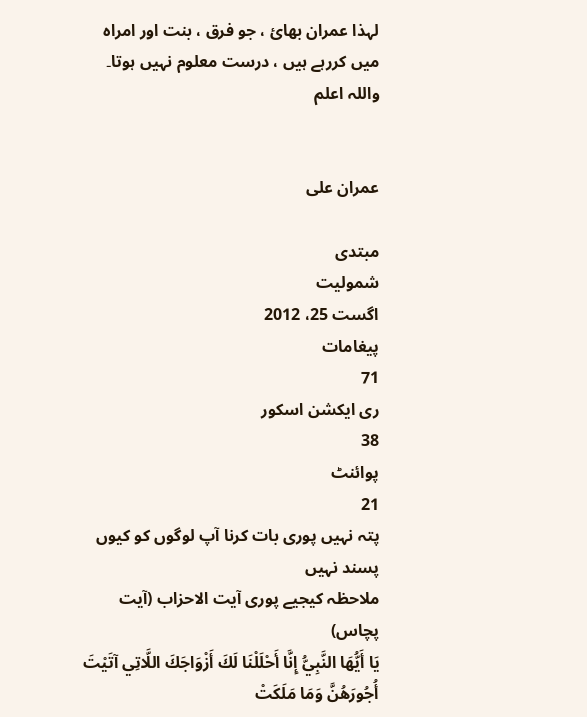لہذا عمران بھائ ، جو فرق ، بنت اور امراہ میں کررہے ہیں ، درست معلوم نہیں ہوتا۔
واللہ اعلم


عمران علی

مبتدی
شمولیت
اگست 25، 2012
پیغامات
71
ری ایکشن اسکور
38
پوائنٹ
21
پتہ نہیں پوری بات کرنا آپ لوگوں کو کیوں پسند نہیں
ملاحظہ کیجیے پوری آیت الاحزاب (آیت پچاس)
يَا أَيُّهَا النَّبِيُّ إِنَّا أَحْلَلْنَا لَكَ أَزْوَاجَكَ اللَّاتِي آتَيْتَ أُجُورَهُنَّ وَمَا مَلَكَتْ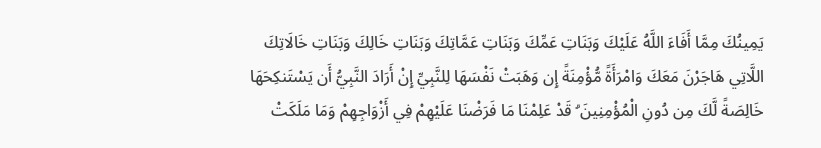يَمِينُكَ مِمَّا أَفَاءَ اللَّهُ عَلَيْكَ وَبَنَاتِ عَمِّكَ وَبَنَاتِ عَمَّاتِكَ وَبَنَاتِ خَالِكَ وَبَنَاتِ خَالَاتِكَ اللَّاتِي هَاجَرْنَ مَعَكَ وَامْرَأَةً مُّؤْمِنَةً إِن وَهَبَتْ نَفْسَهَا لِلنَّبِيِّ إِنْ أَرَادَ النَّبِيُّ أَن يَسْتَنكِحَهَا خَالِصَةً لَّكَ مِن دُونِ الْمُؤْمِنِينَ ۗ قَدْ عَلِمْنَا مَا فَرَضْنَا عَلَيْهِمْ فِي أَزْوَاجِهِمْ وَمَا مَلَكَتْ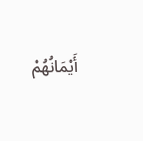أَيْمَانُهُمْ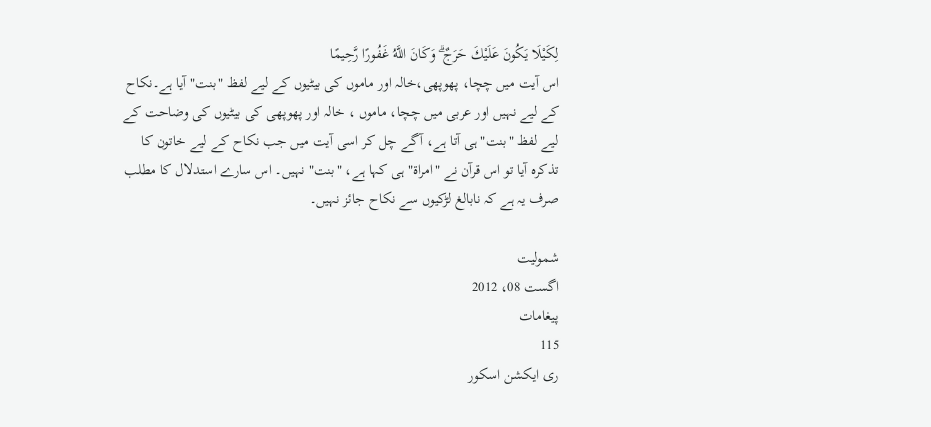لِكَيْلَا يَكُونَ عَلَيْكَ حَرَجٌ ۗ وَكَانَ اللَّهُ غَفُورًا رَّحِيمًا
اس آیت میں چچا، پھوپھی،خالہ اور ماموں کی بیٹیوں کے لیے لفظ "بنت" آیا ہے۔نکاح کے لیے نہیں اور عربی میں چچا، ماموں ، خالہ اور پھوپھی کی بیٹیوں کی وضاحت کے لیے لفظ "بنت" ہی آتا ہے، آگے چل کر اسی آیت میں جب نکاح کے لیے خاتون کا تذکرہ آیا تو اس قرآن نے "امراۃ" ہی کہا ہے، "بنت" نہیں۔ اس سارے استدلال کا مطلب صرف یہ ہے کہ نابالغ لڑکیوں سے نکاح جائز نہیں۔

شمولیت
اگست 08، 2012
پیغامات
115
ری ایکشن اسکور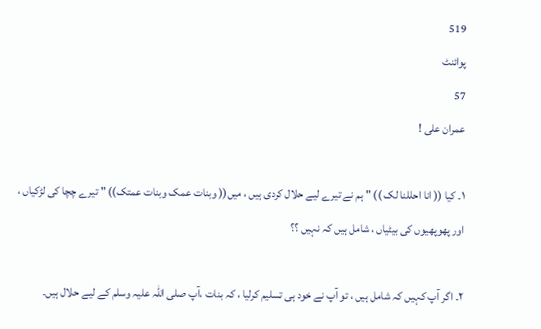519
پوائنٹ
57
عمران علی !

١۔ کیا (( انا احللنا لک )) " ہم نے تیرے لیے حلال کردی ہیں ، میں(( وبنات عمک وبنات عمتک)) " تیرے چچا کی لڑکیاں ، اور پھوپھیوں کی بیٹیاں ، شامل ہیں کہ نہیں ؟؟

٢۔ اگر آپ کہیں کہ شامل ہیں ، تو آپ نے خود ہی تسلیم کرلیا ، کہ بنات ،آپ صلی اللہ علیہ وسلم کے لیے حلال ہیں۔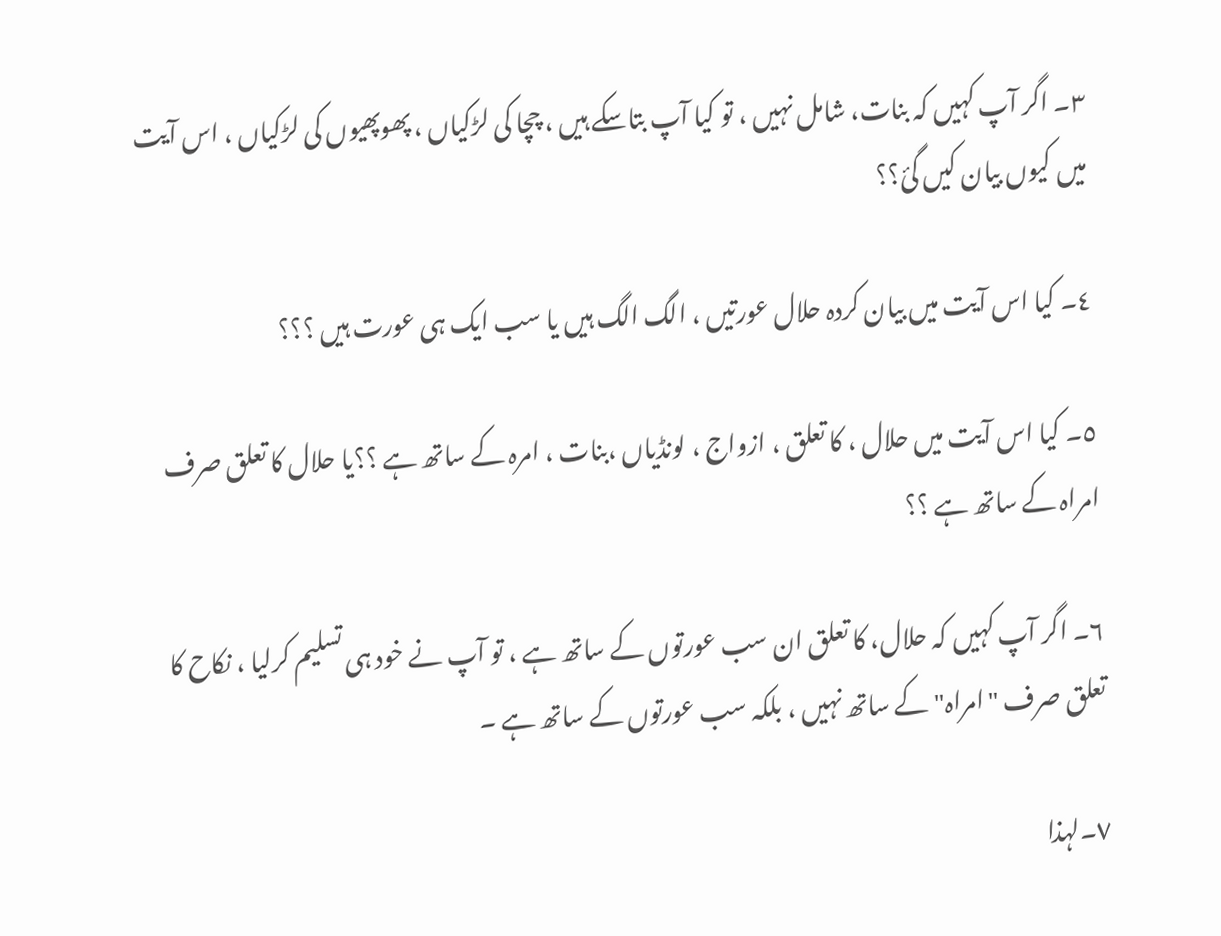٣۔ اگر آپ کہیں کہ بنات، شامل نہیں ، تو کیا آپ بتاسکے ہیں ، چچا کی لڑکیاں ، پھوپھیوں کی لڑکیاں ، اس آیت میں کیوں بیان کیں گئ؟؟

٤۔ کیا اس آیت میں بیان کردہ حلال عورتیں ، الگ الگ ہیں یا سب ایک ہی عورت ہیں ؟؟؟

٥۔ کیا اس آیت میں حلال ، کا تعلق ، ازواج ، لونڈیاں ،بنات ، امرہ کے ساتھ ہے ؟؟یا حلال کا تعلق صرف امراہ کے ساتھ ہے ؟؟

٦۔ اگر آپ کہیں کہ حلال، کا تعلق ان سب عورتوں کے ساتھ ہے ، تو آپ نے خود ہی تسلیم کرلیا ، نکاح کا تعلق صرف "امراہ" کے ساتھ نہیں ، بلکہ سب عورتوں کے ساتھ ہے ۔

٧۔لہذا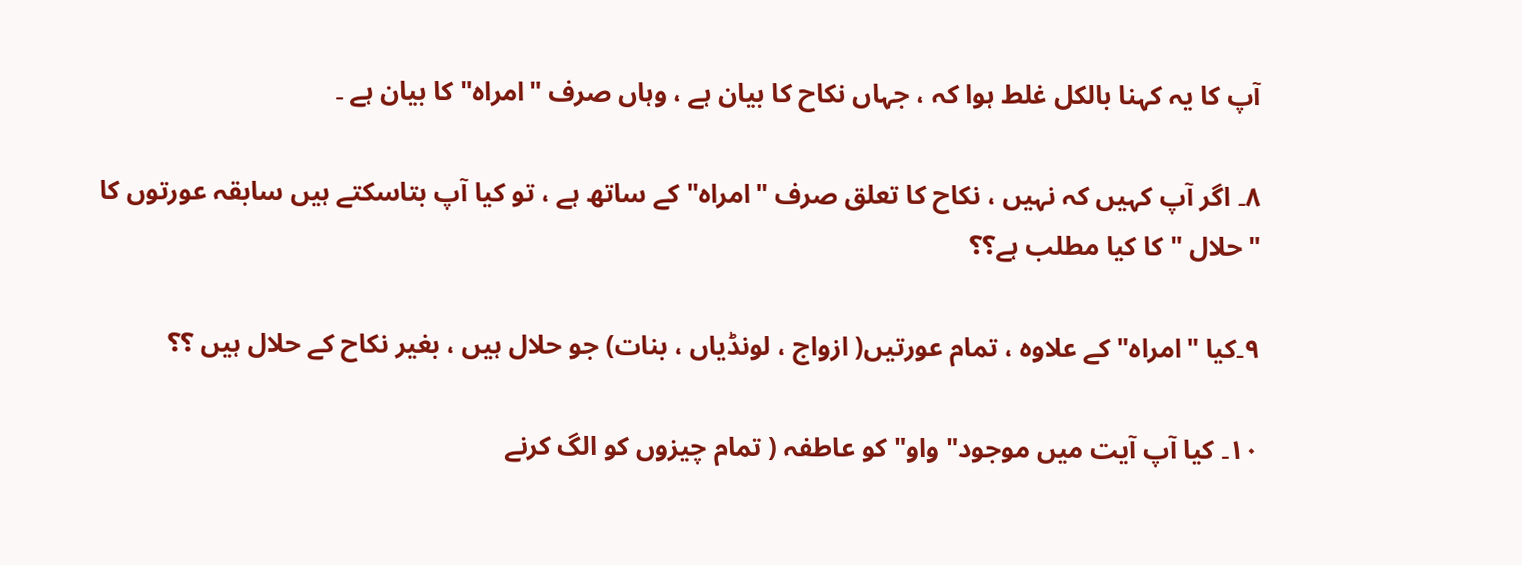آپ کا یہ کہنا بالکل غلط ہوا کہ ، جہاں نکاح کا بیان ہے ، وہاں صرف "امراہ" کا بیان ہے ۔

٨۔ اگر آپ کہیں کہ نہیں ، نکاح کا تعلق صرف "امراہ" کے ساتھ ہے ، تو کیا آپ بتاسکتے ہیں سابقہ عورتوں کا "حلال " کا کیا مطلب ہے؟؟

٩۔کیا "امراہ" کے علاوہ ، تمام عورتیں( ازواج ، لونڈیاں ، بنات) جو حلال ہیں ، بغیر نکاح کے حلال ہیں ؟؟

١٠۔ کیا آپ آیت میں موجود" واو" کو عاطفہ ( تمام چیزوں کو الگ کرنے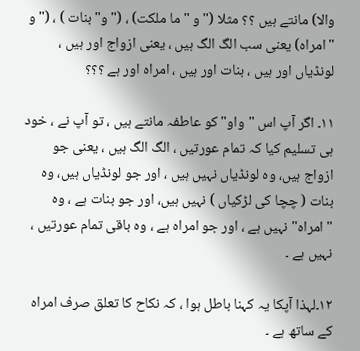والا) مانتے ہیں ؟؟ مثلا ("و " ما ملکت) ، ("و" بنات ) ، ("و "امراہ) یعنی سب الگ الگ ہیں ، یعنی ازواج اور ہیں ، لونڈیاں اور ہیں ، بنات اور ہیں ، امراہ اور ہے ؟؟؟

١١۔ اگر آپ اس "واو" کو عاطفہ مانتے ہیں ، تو آپ نے ، خود ہی تسلیم کیا کہ تمام عورتیں ، الگ الگ ہیں ، یعنی جو ازواج ہیں، وہ لونڈیاں نہیں ہیں ، اور جو لونڈیاں ہیں، وہ بنات ( چچا کی لڑکیاں ) نہیں ہیں، اور جو بنات ہے ، وہ "امراہ" نہیں ہے ، اور جو امراہ ہے ، وہ باقی تمام عورتیں ، نہیں ہے ۔

١٢۔لہذا آپکا یہ کہنا باطل ہوا ، کہ نکاح کا تعلق صرف امراہ کے ساتھ ہے ۔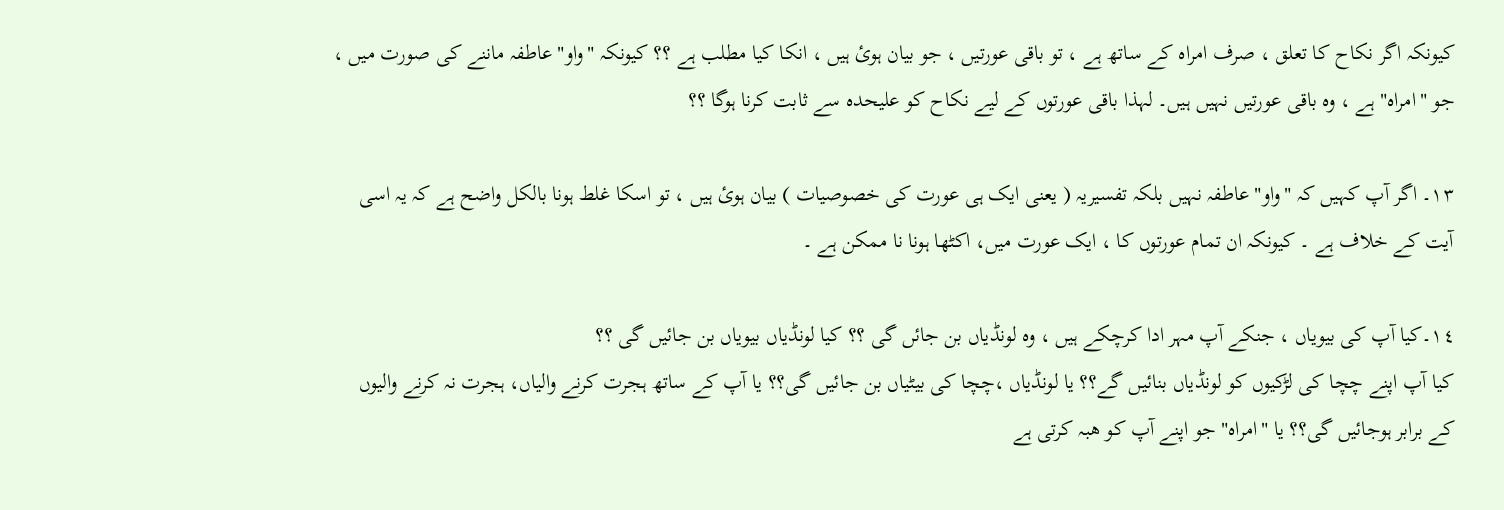کیونکہ اگر نکاح کا تعلق ، صرف امراہ کے ساتھ ہے ، تو باقی عورتیں ، جو بیان ہوئ ہیں ، انکا کیا مطلب ہے ؟؟ کیونکہ "واو" عاطفہ ماننے کی صورت میں ، جو "امراہ" ہے ، وہ باقی عورتیں نہیں ہیں۔ لہذا باقی عورتوں کے لیے نکاح کو علیحدہ سے ثابت کرنا ہوگا ؟؟

١٣۔ اگر آپ کہیں کہ "واو" عاطفہ نہیں بلکہ تفسیریہ ( یعنی ایک ہی عورت کی خصوصیات ) بیان ہوئ ہیں ، تو اسکا غلط ہونا بالکل واضح ہے کہ یہ اسی آیت کے خلاف ہے ۔ کیونکہ ان تمام عورتوں کا ، ایک عورت میں، اکٹھا ہونا نا ممکن ہے ۔

١٤۔کیا آپ کی بیویاں ، جنکے آپ مہر ادا کرچکے ہیں ، وہ لونڈیاں بن جائں گی ؟؟ کیا لونڈیاں بیویاں بن جائیں گی ؟؟
کیا آپ اپنے چچا کی لڑکیوں کو لونڈیاں بنائیں گے؟؟ یا لونڈیاں ،چچا کی بیٹیاں بن جائیں گی؟؟ یا آپ کے ساتھ ہجرت کرنے والیاں، ہجرت نہ کرنے والیوں کے برابر ہوجائیں گی؟؟ یا "امراہ" جو اپنے آپ کو ھبہ کرتی ہے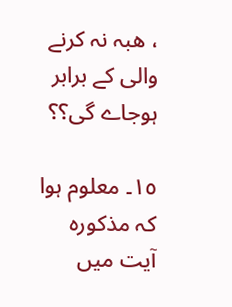، ھبہ نہ کرنے والی کے برابر ہوجاے گی؟؟

١٥۔ معلوم ہوا کہ مذکورہ آیت میں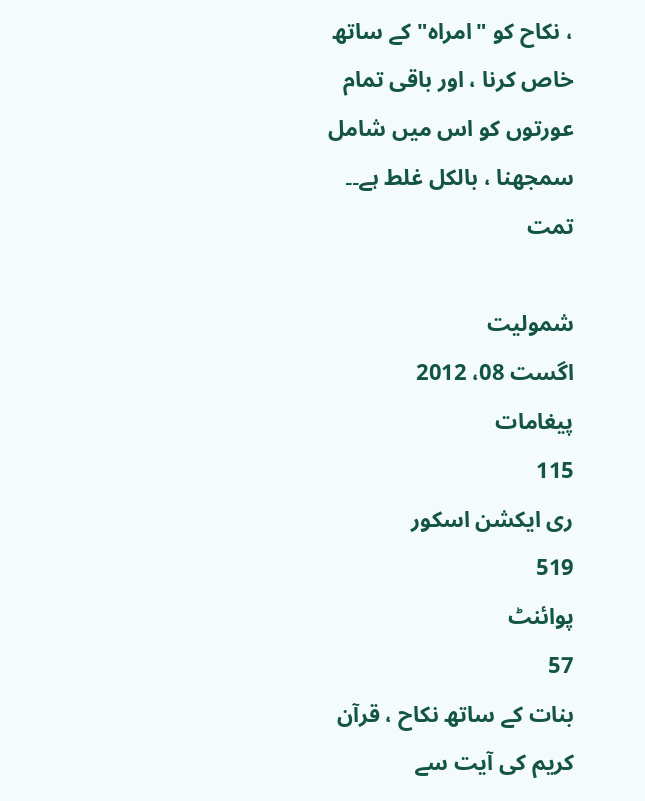، نکاح کو "امراہ" کے ساتھ خاص کرنا ، اور باقی تمام عورتوں کو اس میں شامل سمجھنا ، بالکل غلط ہے۔۔
تمت

شمولیت
اگست 08، 2012
پیغامات
115
ری ایکشن اسکور
519
پوائنٹ
57
بنات کے ساتھ نکاح ، قرآن کریم کی آیت سے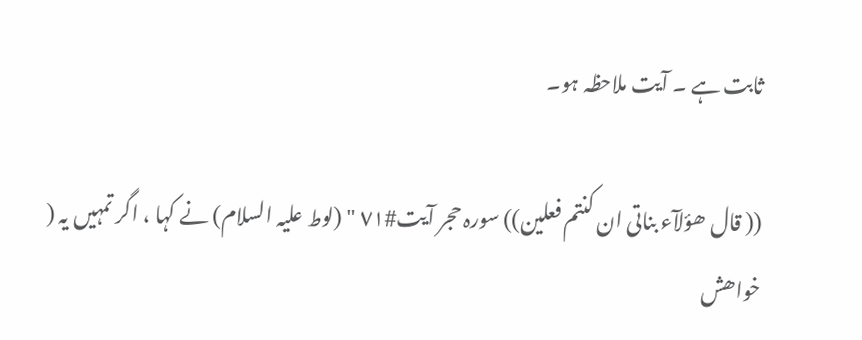ثابت ہے ۔ آیت ملاحظہ ہو۔

(( قال ھؤلآء بناتی ان کنتم فعلین)) سورہ حجر آیت#٧١ " (لوط علیہ السلام) نے کہا ، اگر تمہیں یہ ( خواھش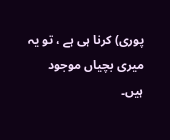پوری) کرنا ہی ہے ، تو یہ میری بچیاں موجود ہیں۔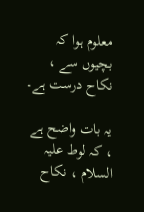معلوم ہوا کہ بچیوں سے ، نکاح درست ہے۔

یہ بات واضح ہے ، کہ لوط علیہ السلام ، نکاح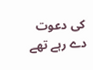کی دعوت دے رہے تھے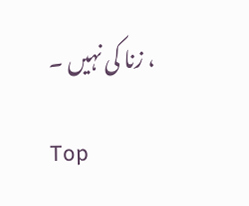، زنا کی نہیں ۔

Top